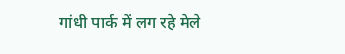गांधी पार्क में लग रहे मेले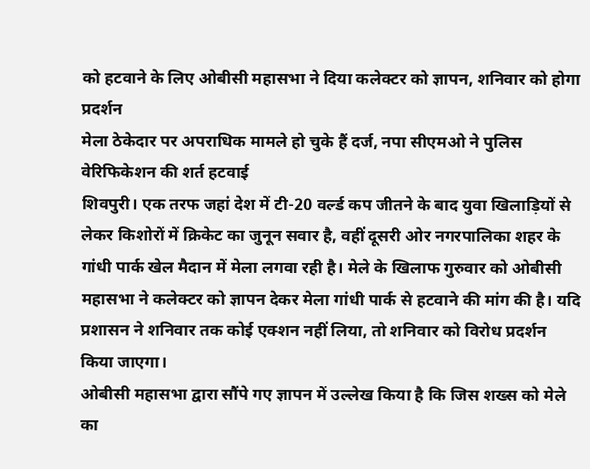को हटवाने के लिए ओबीसी महासभा ने दिया कलेक्टर को ज्ञापन, शनिवार को होगा प्रदर्शन
मेला ठेकेदार पर अपराधिक मामले हो चुके हैं दर्ज, नपा सीएमओ ने पुलिस वेरिफिकेशन की शर्त हटवाई
शिवपुरी। एक तरफ जहां देश में टी-20 वर्ल्ड कप जीतने के बाद युवा खिलाड़ियों से लेकर किशोरों में क्रिकेट का जुनून सवार है, वहीं दूसरी ओर नगरपालिका शहर के गांधी पार्क खेल मैदान में मेला लगवा रही है। मेले के खिलाफ गुरुवार को ओबीसी महासभा ने कलेक्टर को ज्ञापन देकर मेला गांधी पार्क से हटवाने की मांग की है। यदि प्रशासन ने शनिवार तक कोई एक्शन नहीं लिया, तो शनिवार को विरोध प्रदर्शन किया जाएगा।
ओबीसी महासभा द्वारा सौंपे गए ज्ञापन में उल्लेख किया है कि जिस शख्स को मेले का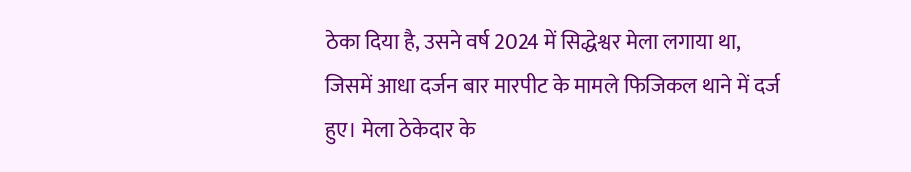ठेका दिया है, उसने वर्ष 2024 में सिद्धेश्वर मेला लगाया था, जिसमें आधा दर्जन बार मारपीट के मामले फिजिकल थाने में दर्ज हुए। मेला ठेकेदार के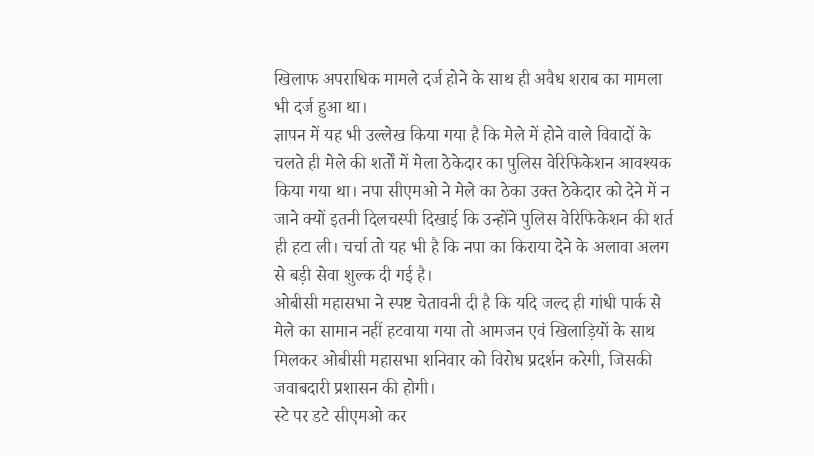खिलाफ अपराधिक मामले दर्ज होने के साथ ही अवैध शराब का मामला भी दर्ज हुआ था।
ज्ञापन में यह भी उल्लेख किया गया है कि मेले में होने वाले विवादों के चलते ही मेले की शर्तों में मेला ठेकेदार का पुलिस वेरिफिकेशन आवश्यक किया गया था। नपा सीएमओ ने मेले का ठेका उक्त ठेकेदार को देने में न जाने क्यों इतनी दिलचस्पी दिखाई कि उन्होंने पुलिस वेरिफिकेशन की शर्त ही हटा ली। चर्चा तो यह भी है कि नपा का किराया देने के अलावा अलग से बड़ी सेवा शुल्क दी गई है।
ओबीसी महासभा ने स्पष्ट चेतावनी दी है कि यदि जल्द ही गांधी पार्क से मेले का सामान नहीं हटवाया गया तो आमजन एवं खिलाड़ियों के साथ मिलकर ओबीसी महासभा शनिवार को विरोध प्रदर्शन करेगी, जिसकी जवाबदारी प्रशासन की होगी।
स्टे पर डटे सीएमओ कर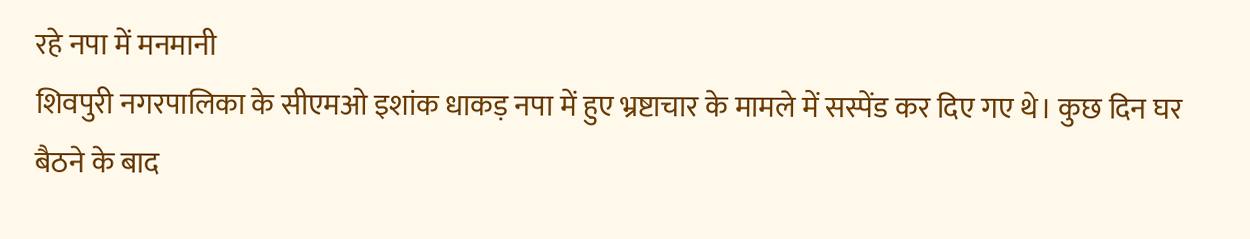रहे नपा में मनमानी
शिवपुरी नगरपालिका के सीएमओ इशांक धाकड़ नपा में हुए भ्रष्टाचार के मामले में सस्पेंड कर दिए गए थे। कुछ दिन घर बैठने के बाद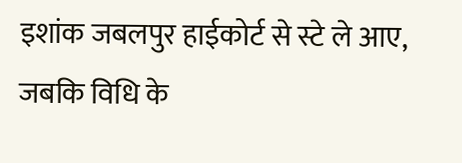इशांक जबलपुर हाईकोर्ट से स्टे ले आए, जबकि विधि के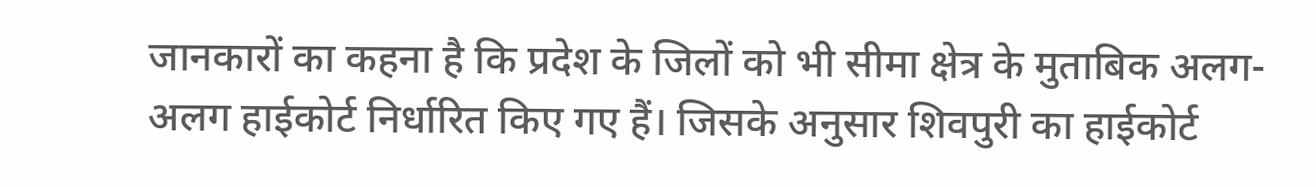जानकारों का कहना है कि प्रदेश के जिलों को भी सीमा क्षेत्र के मुताबिक अलग- अलग हाईकोर्ट निर्धारित किए गए हैं। जिसके अनुसार शिवपुरी का हाईकोर्ट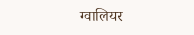ग्वालियर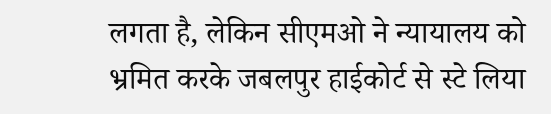लगता है, लेकिन सीएमओ ने न्यायालय को भ्रमित करके जबलपुर हाईकोर्ट से स्टे लिया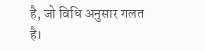है, जो विधि अनुसार गलत है।